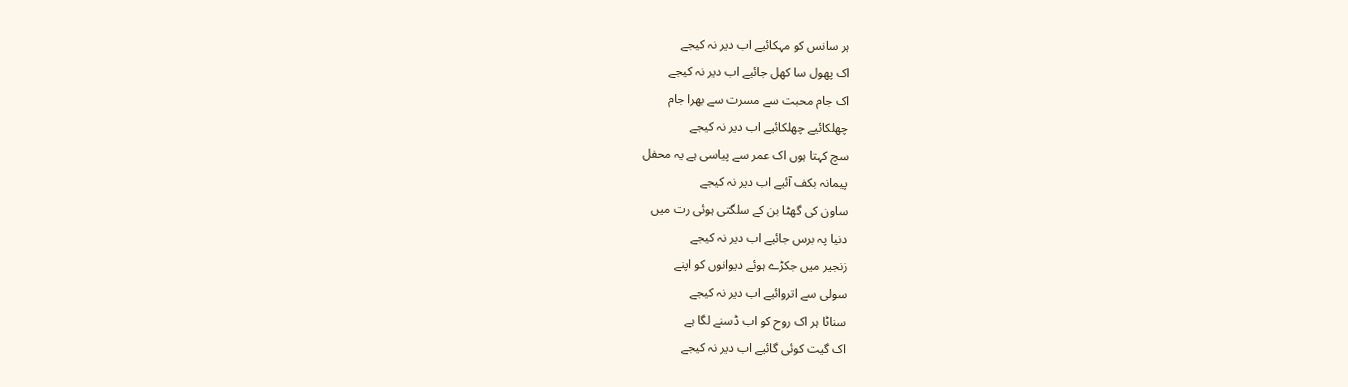ہر سانس کو مہکائیے اب دیر نہ کیجے
اک پھول سا کھل جائیے اب دیر نہ کیجے
اک جام محبت سے مسرت سے بھرا جام
چھلکائیے چھلکائیے اب دیر نہ کیجے
سچ کہتا ہوں اک عمر سے پیاسی ہے یہ محفل
پیمانہ بکف آئیے اب دیر نہ کیجے
ساون کی گھٹا بن کے سلگتی ہوئی رت میں
دنیا پہ برس جائیے اب دیر نہ کیجے
زنجیر میں جکڑے ہوئے دیوانوں کو اپنے
سولی سے اتروائیے اب دیر نہ کیجے
سناٹا ہر اک روح کو اب ڈسنے لگا ہے
اک گیت کوئی گائیے اب دیر نہ کیجے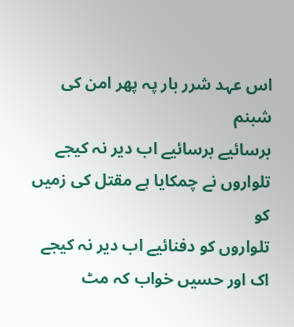اس عہد شرر بار پہ پھر امن کی شبنم
برسائیے برسائیے اب دیر نہ کیجے
تلواروں نے چمکایا ہے مقتل کی زمیں کو
تلواروں کو دفنائیے اب دیر نہ کیجے
اک اور حسیں خواب کہ مٹ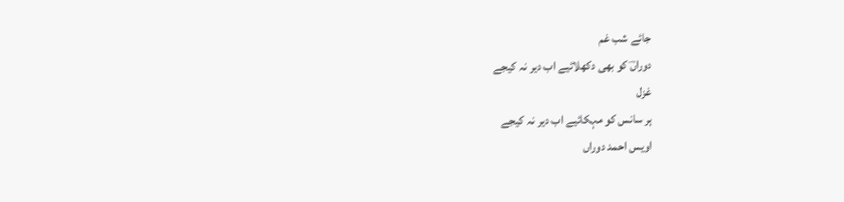جائے شب غم
دوراںؔ کو بھی دکھلائیے اب دیر نہ کیجے
غزل
ہر سانس کو مہکائیے اب دیر نہ کیجے
اویس احمد دوراں